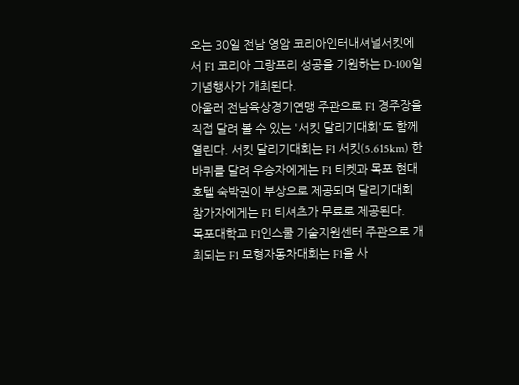오는 30일 전남 영암 코리아인터내셔널서킷에서 F1 코리아 그랑프리 성공을 기원하는 D-100일 기념행사가 개최된다.
아울러 전남육상경기연맹 주관으로 F1 경주장을 직접 달려 볼 수 있는 '서킷 달리기대회'도 함께 열린다. 서킷 달리기대회는 F1 서킷(5.615km) 한바퀴를 달려 우승자에게는 F1 티켓과 목포 현대호텔 숙박권이 부상으로 제공되며 달리기대회 참가자에게는 F1 티셔츠가 무료로 제공된다.
목포대학교 F1인스쿨 기술지원센터 주관으로 개최되는 F1 모형자동차대회는 F1을 사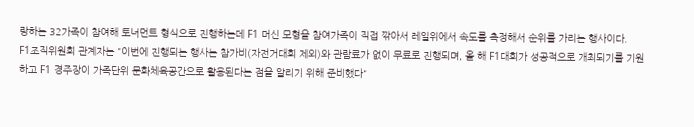랑하는 32가족이 참여해 토너먼트 형식으로 진행하는데 F1 머신 모형을 참여가족이 직접 깎아서 레일위에서 속도를 측정해서 순위를 가리는 행사이다.
F1조직위원회 관계자는 "이번에 진행되는 행사는 참가비(자전거대회 제외)와 관람료가 없이 무료로 진행되며, 올 해 F1대회가 성공적으로 개최되기를 기원하고 F1 경주장이 가족단위 문화체육공간으로 활용된다는 점을 알리기 위해 준비했다"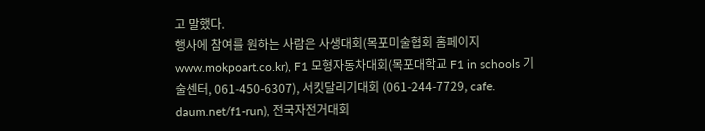고 말했다.
행사에 참여를 원하는 사람은 사생대회(목포미술협회 홈페이지 www.mokpoart.co.kr), F1 모형자동차대회(목포대학교 F1 in schools 기술센터, 061-450-6307), 서킷달리기대회 (061-244-7729, cafe. daum.net/f1-run), 전국자전거대회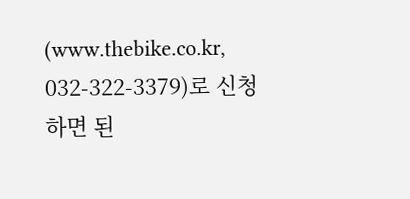(www.thebike.co.kr, 032-322-3379)로 신청하면 된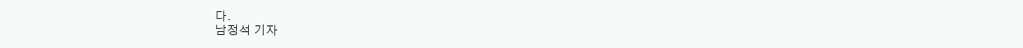다.
남정석 기자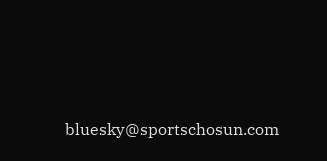bluesky@sportschosun.com